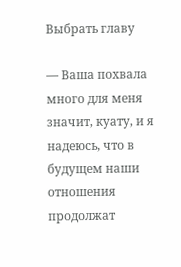Выбрать главу

— Ваша похвала много для меня значит, куату, и я надеюсь, что в будущем наши отношения продолжат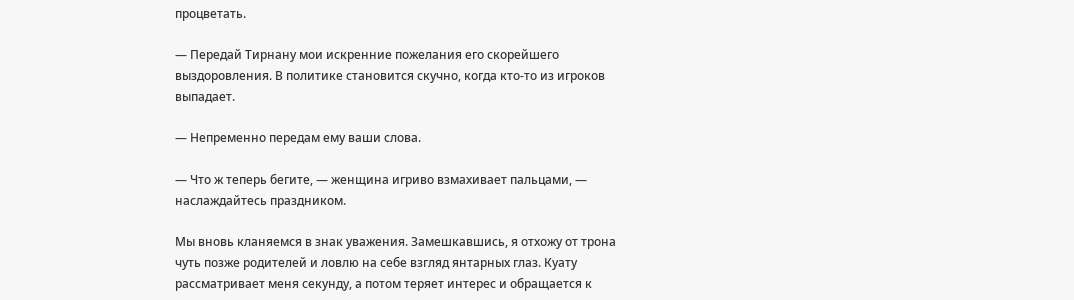процветать.

— Передай Тирнану мои искренние пожелания его скорейшего выздоровления. В политике становится скучно, когда кто-то из игроков выпадает.

— Непременно передам ему ваши слова.

— Что ж теперь бегите, — женщина игриво взмахивает пальцами, — наслаждайтесь праздником.

Мы вновь кланяемся в знак уважения. Замешкавшись, я отхожу от трона чуть позже родителей и ловлю на себе взгляд янтарных глаз. Куату рассматривает меня секунду, а потом теряет интерес и обращается к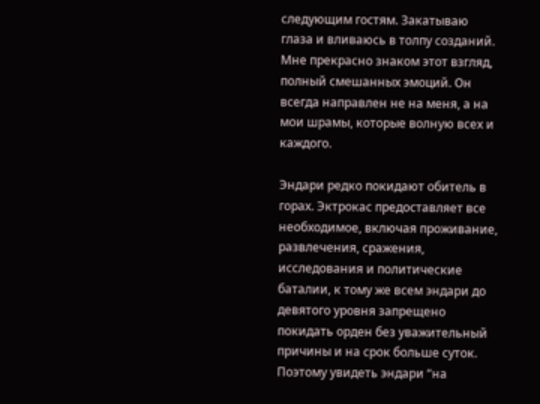следующим гостям. Закатываю глаза и вливаюсь в толпу созданий. Мне прекрасно знаком этот взгляд, полный смешанных эмоций. Он всегда направлен не на меня, а на мои шрамы, которые волную всех и каждого.

Эндари редко покидают обитель в горах. Эктрокас предоставляет все необходимое, включая проживание, развлечения, сражения, исследования и политические баталии, к тому же всем эндари до девятого уровня запрещено покидать орден без уважительный причины и на срок больше суток. Поэтому увидеть эндари “на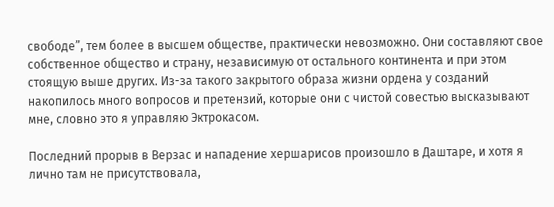свободе”, тем более в высшем обществе, практически невозможно. Они составляют свое собственное общество и страну, независимую от остального континента и при этом стоящую выше других. Из-за такого закрытого образа жизни ордена у созданий накопилось много вопросов и претензий, которые они с чистой совестью высказывают мне, словно это я управляю Эктрокасом.

Последний прорыв в Верзас и нападение хершарисов произошло в Даштаре, и хотя я лично там не присутствовала,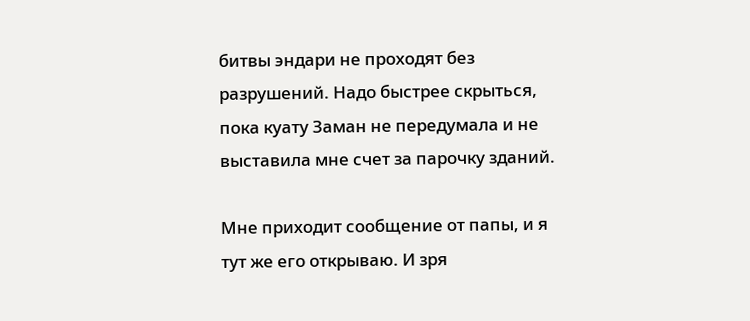битвы эндари не проходят без разрушений. Надо быстрее скрыться, пока куату Заман не передумала и не выставила мне счет за парочку зданий.

Мне приходит сообщение от папы, и я тут же его открываю. И зря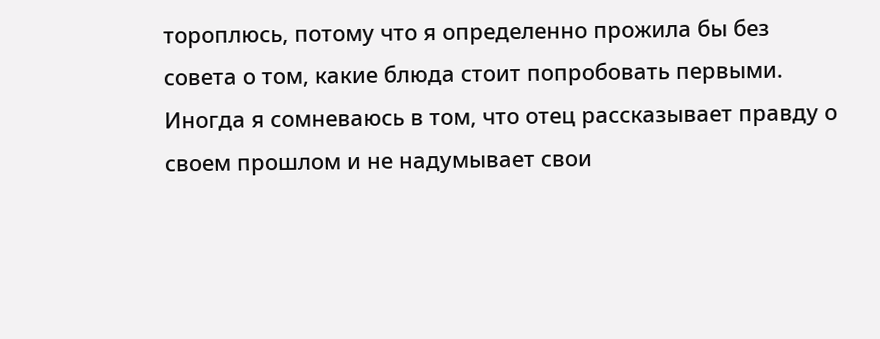тороплюсь, потому что я определенно прожила бы без совета о том, какие блюда стоит попробовать первыми. Иногда я сомневаюсь в том, что отец рассказывает правду о своем прошлом и не надумывает свои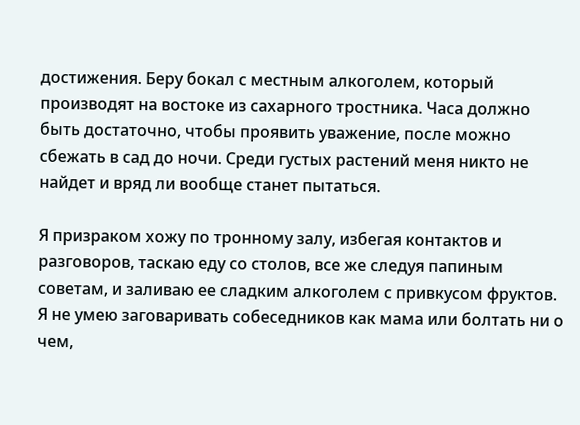достижения. Беру бокал с местным алкоголем, который производят на востоке из сахарного тростника. Часа должно быть достаточно, чтобы проявить уважение, после можно сбежать в сад до ночи. Среди густых растений меня никто не найдет и вряд ли вообще станет пытаться.

Я призраком хожу по тронному залу, избегая контактов и разговоров, таскаю еду со столов, все же следуя папиным советам, и заливаю ее сладким алкоголем с привкусом фруктов. Я не умею заговаривать собеседников как мама или болтать ни о чем,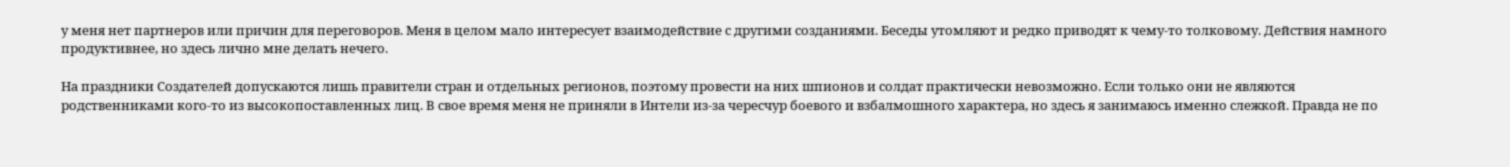у меня нет партнеров или причин для переговоров. Меня в целом мало интересует взаимодействие с другими созданиями. Беседы утомляют и редко приводят к чему-то толковому. Действия намного продуктивнее, но здесь лично мне делать нечего.

На праздники Создателей допускаются лишь правители стран и отдельных регионов, поэтому провести на них шпионов и солдат практически невозможно. Если только они не являются родственниками кого-то из высокопоставленных лиц. В свое время меня не приняли в Интели из-за чересчур боевого и взбалмошного характера, но здесь я занимаюсь именно слежкой. Правда не по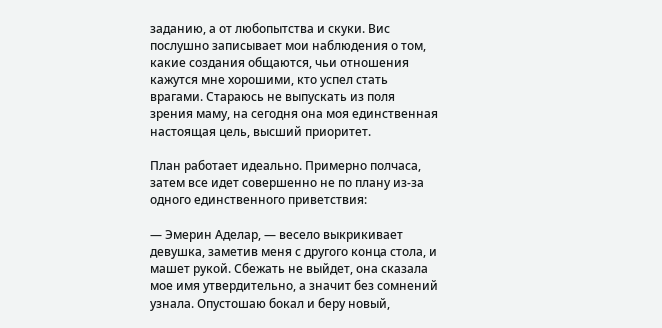заданию, а от любопытства и скуки. Вис послушно записывает мои наблюдения о том, какие создания общаются, чьи отношения кажутся мне хорошими, кто успел стать врагами. Стараюсь не выпускать из поля зрения маму, на сегодня она моя единственная настоящая цель, высший приоритет.

План работает идеально. Примерно полчаса, затем все идет совершенно не по плану из-за одного единственного приветствия:

— Эмерин Аделар, — весело выкрикивает девушка, заметив меня с другого конца стола, и машет рукой. Сбежать не выйдет, она сказала мое имя утвердительно, а значит без сомнений узнала. Опустошаю бокал и беру новый,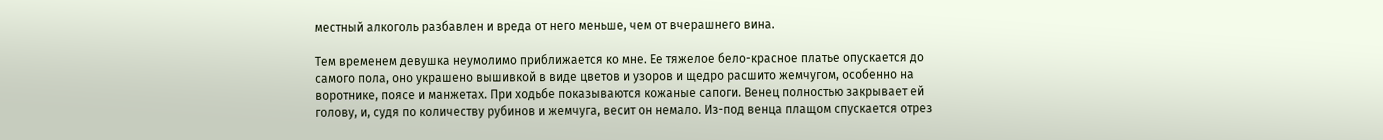местный алкоголь разбавлен и вреда от него меньше, чем от вчерашнего вина.

Тем временем девушка неумолимо приближается ко мне. Ее тяжелое бело-красное платье опускается до самого пола, оно украшено вышивкой в виде цветов и узоров и щедро расшито жемчугом, особенно на воротнике, поясе и манжетах. При ходьбе показываются кожаные сапоги. Венец полностью закрывает ей голову, и, судя по количеству рубинов и жемчуга, весит он немало. Из-под венца плащом спускается отрез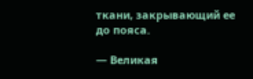ткани, закрывающий ее до пояса.

— Великая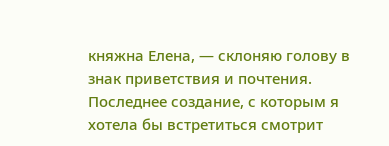княжна Елена, — склоняю голову в знак приветствия и почтения. Последнее создание, с которым я хотела бы встретиться смотрит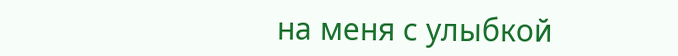на меня с улыбкой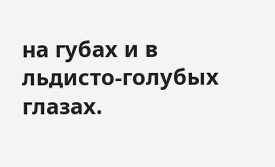на губах и в льдисто-голубых глазах.